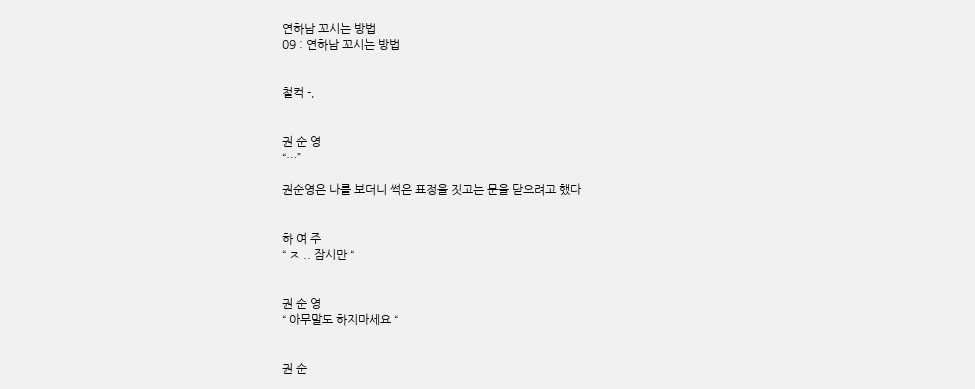연하남 꼬시는 방법
09 : 연하남 꼬시는 방법


철컥 -,


권 순 영
“…”

권순영은 나를 보더니 썩은 표정을 짓고는 문을 닫으려고 했다


하 여 주
“ ㅈ .. 잠시만 “


권 순 영
“ 아무말도 하지마세요 “


권 순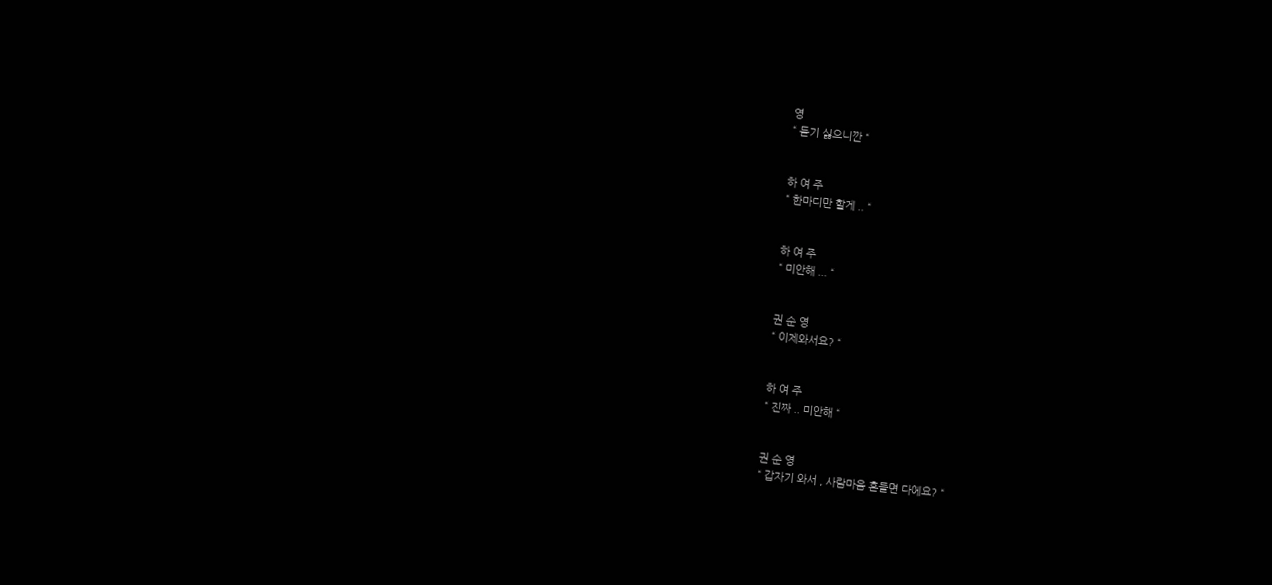영
“ 듣기 싫으니깐 “


하 여 주
“ 한마디만 할게 .. “


하 여 주
“ 미안해 ... “


권 순 영
“ 이제와서요? “


하 여 주
“ 진짜 .. 미안해 “


권 순 영
“ 갑자기 와서 , 사람마음 흔들면 다에요? “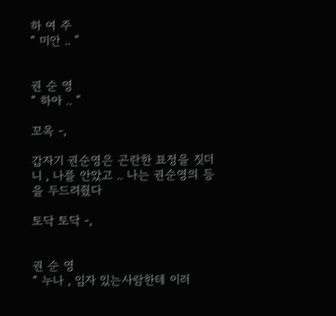하 여 주
“ 미안 .. “


권 순 영
“ 하아 .. “

꼬옥 -,

갑자기 권순영은 곤란한 표정을 짓더니 , 나를 안았고 .. 나는 권순영의 등을 두드려줬다

토닥 토닥 -,


권 순 영
“ 누나 , 임자 있는사람한테 이러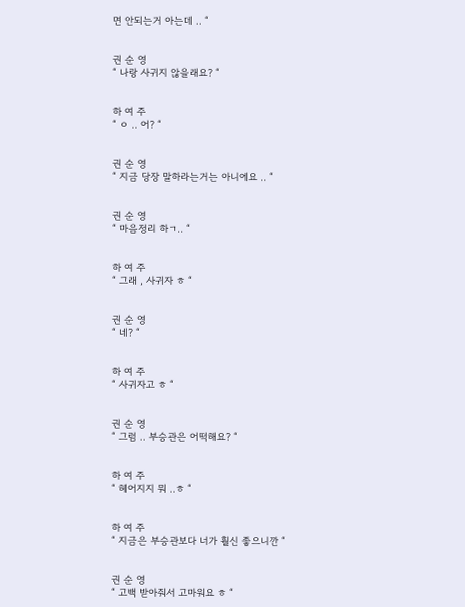면 안되는거 아는데 .. “


권 순 영
“ 나랑 사귀지 않을래요? “


하 여 주
“ ㅇ .. 어? “


권 순 영
“ 지금 당장 말하라는거는 아니에요 .. “


권 순 영
“ 마음정리 하ㄱ.. “


하 여 주
“ 그래 , 사귀자 ㅎ “


권 순 영
“ 네? “


하 여 주
“ 사귀자고 ㅎ “


권 순 영
“ 그럼 .. 부승관은 어떡해요? “


하 여 주
“ 헤어지지 뭐 ..ㅎ “


하 여 주
“ 지금은 부승관보다 너가 훨신 좋으니깐 “


권 순 영
“ 고백 받아줘서 고마워요 ㅎ “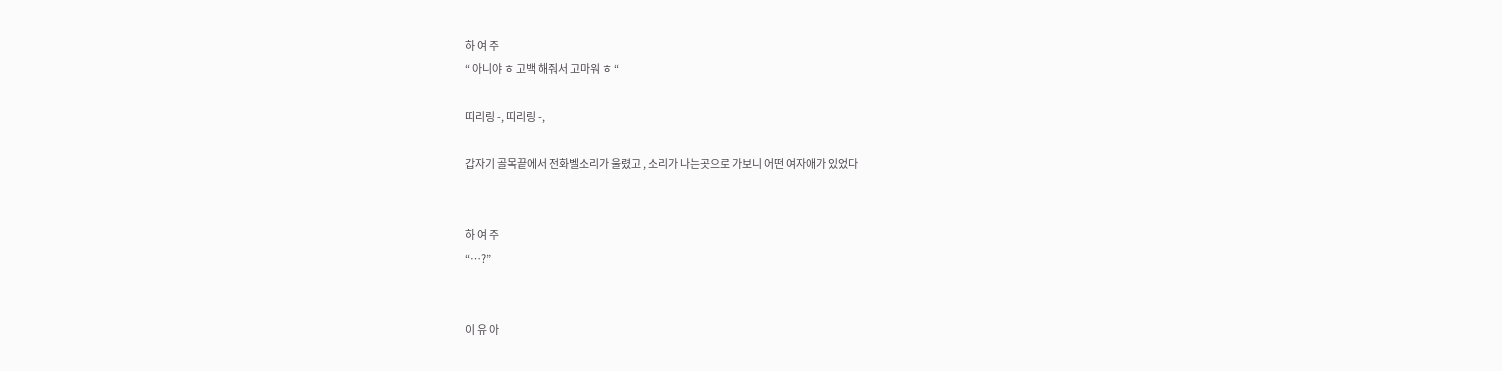하 여 주
“ 아니야 ㅎ 고백 해줘서 고마워 ㅎ “

띠리링 -, 띠리링 -,

갑자기 골목끝에서 전화벨소리가 울렸고 , 소리가 나는곳으로 가보니 어떤 여자애가 있었다


하 여 주
“…?”


이 유 아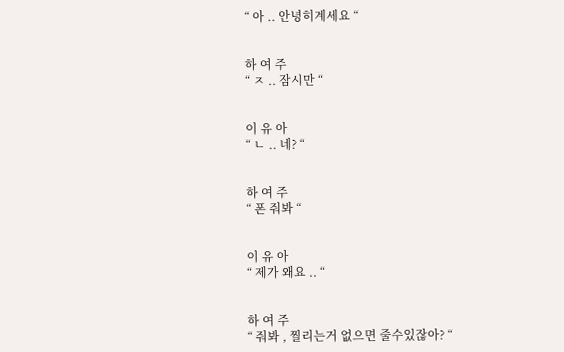“ 아 .. 안녕히계세요 “


하 여 주
“ ㅈ .. 잠시만 “


이 유 아
“ ㄴ .. 네? “


하 여 주
“ 폰 줘봐 “


이 유 아
“ 제가 왜요 .. “


하 여 주
“ 줘봐 , 찔리는거 없으면 줄수있잖아? “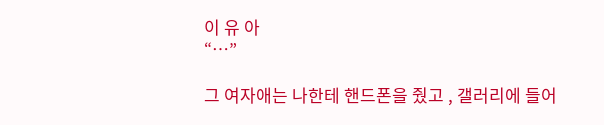이 유 아
“…”

그 여자애는 나한테 핸드폰을 줬고 , 갤러리에 들어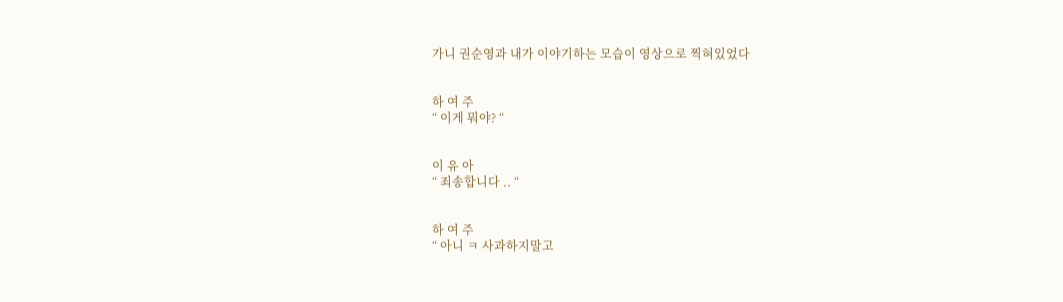가니 권순영과 내가 이야기하는 모습이 영상으로 찍혀있었다


하 여 주
“ 이게 뭐야? “


이 유 아
“ 죄송합니다 .. “


하 여 주
“ 아니 ㅋ 사과하지말고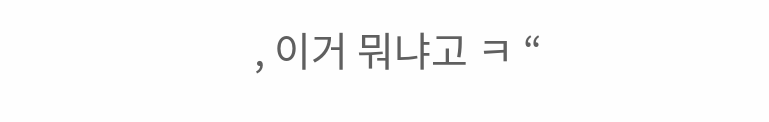, 이거 뭐냐고 ㅋ “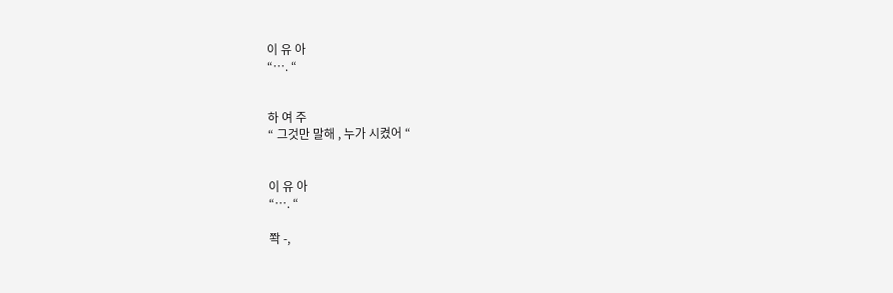이 유 아
“…. “


하 여 주
“ 그것만 말해 , 누가 시켰어 “


이 유 아
“…. “

쫙 -,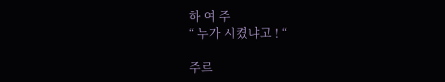하 여 주
“ 누가 시켰냐고 ! “

주르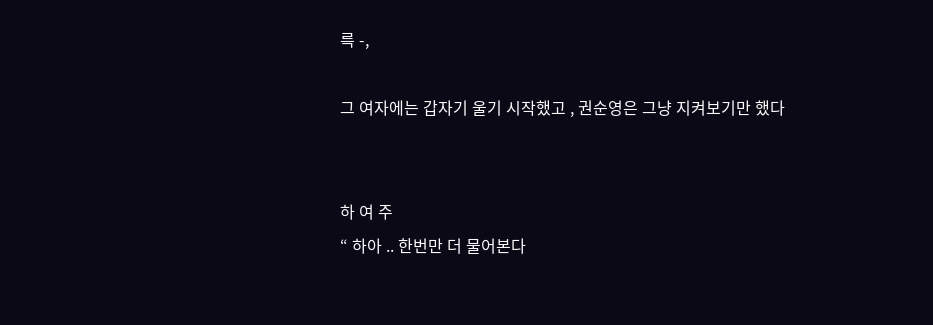륵 -,

그 여자에는 갑자기 울기 시작했고 , 권순영은 그냥 지켜보기만 했다


하 여 주
“ 하아 .. 한번만 더 물어본다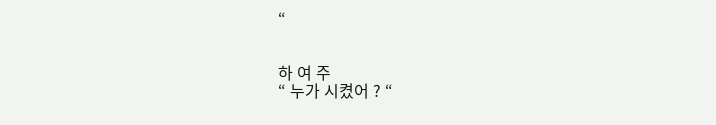“


하 여 주
“ 누가 시켰어 ? “